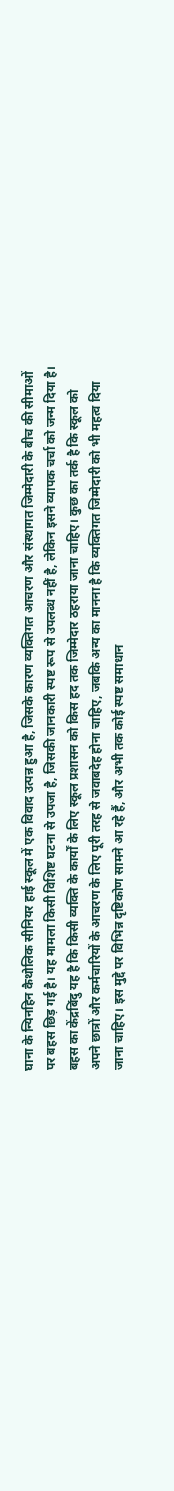घाना के न्यिनहिन कैथोलिक सीनियर हाई स्कूल में एक विवाद उत्पन्न हुआ है, जिसके कारण व्यक्तिगत आचरण और संस्थागत जिम्मेदारी के बीच की सीमाओं पर बहस छिड़ गई है। यह मामला किसी विशिष्ट घटना से उपजा है, जिसकी जानकारी स्पष्ट रूप से उपलब्ध नहीं है, लेकिन इसने व्यापक चर्चा को जन्म दिया है। बहस का केंद्रबिंदु यह है कि किसी व्यक्ति के कार्यों के लिए स्कूल प्रशासन को किस हद तक जिम्मेदार ठहराया जाना चाहिए। कुछ का तर्क है कि स्कूल को अपने छात्रों और कर्मचारियों के आचरण के लिए पूरी तरह से जवाबदेह होना चाहिए, जबकि अन्य का मानना है कि व्यक्तिगत जिम्मेदारी को भी महत्व दिया जाना चाहिए। इस मुद्दे पर विभिन्न दृष्टिकोण सामने आ रहे हैं, और अभी तक कोई स्पष्ट समाधान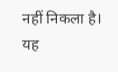नहीं निकला है। यह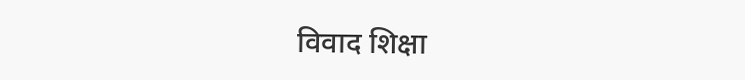विवाद शिक्षा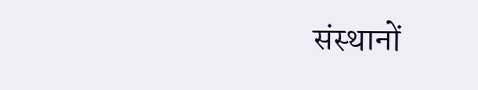संस्थानों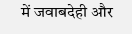में जवाबदेही और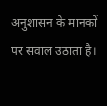अनुशासन के मानकों पर सवाल उठाता है।